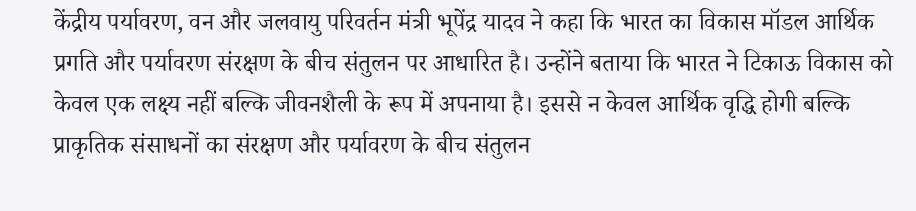केंद्रीय पर्यावरण, वन और जलवायु परिवर्तन मंत्री भूपेंद्र यादव ने कहा कि भारत का विकास मॉडल आर्थिक प्रगति और पर्यावरण संरक्षण के बीच संतुलन पर आधारित है। उन्होंने बताया कि भारत ने टिकाऊ विकास को केवल एक लक्ष्य नहीं बल्कि जीवनशैली के रूप में अपनाया है। इससे न केवल आर्थिक वृद्धि होगी बल्कि प्राकृतिक संसाधनों का संरक्षण और पर्यावरण के बीच संतुलन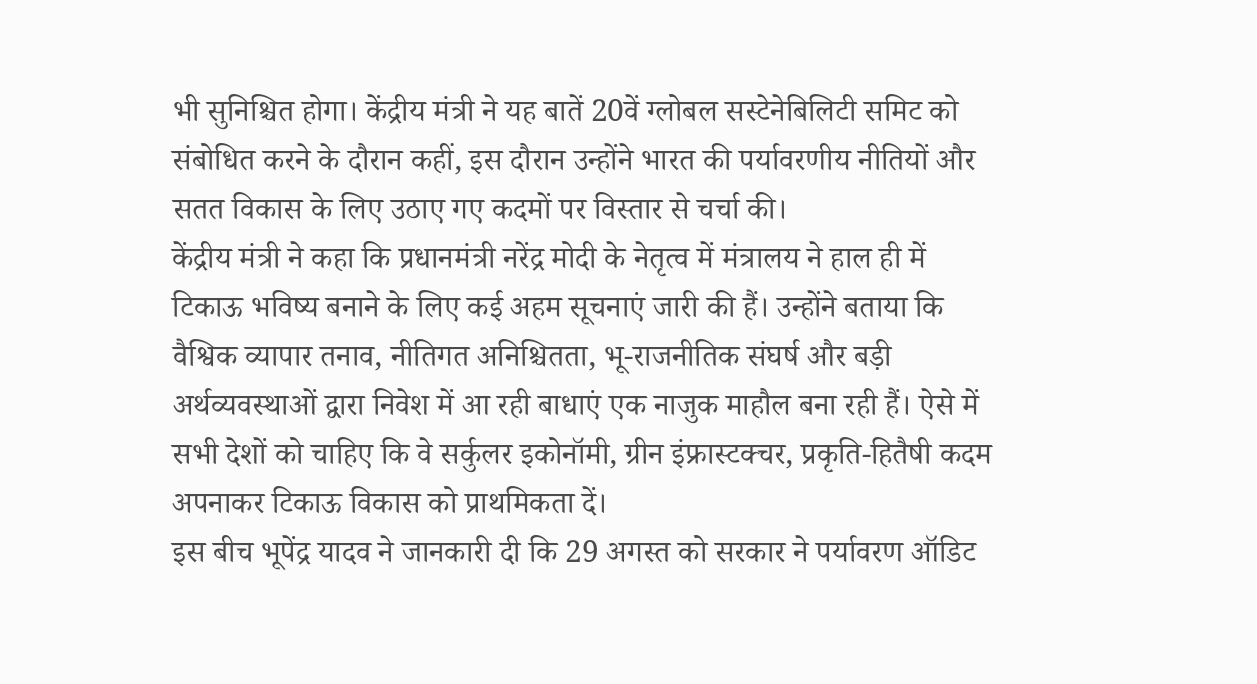भी सुनिश्चित होगा। केंद्रीय मंत्री ने यह बातें 20वें ग्लोबल सस्टेनेबिलिटी समिट को संबोधित करने के दौरान कहीं, इस दौरान उन्होंने भारत की पर्यावरणीय नीतियों और सतत विकास के लिए उठाए गए कदमों पर विस्तार से चर्चा की।
केंद्रीय मंत्री ने कहा कि प्रधानमंत्री नरेंद्र मोदी के नेतृत्व में मंत्रालय ने हाल ही में टिकाऊ भविष्य बनाने के लिए कई अहम सूचनाएं जारी की हैं। उन्होंने बताया कि वैश्विक व्यापार तनाव, नीतिगत अनिश्चितता, भू-राजनीतिक संघर्ष और बड़ी अर्थव्यवस्थाओं द्वारा निवेश में आ रही बाधाएं एक नाजुक माहौल बना रही हैं। ऐसे में सभी देशों को चाहिए कि वे सर्कुलर इकोनॉमी, ग्रीन इंफ्रास्टक्चर, प्रकृति-हितैषी कदम अपनाकर टिकाऊ विकास को प्राथमिकता दें।
इस बीच भूपेंद्र यादव ने जानकारी दी कि 29 अगस्त को सरकार ने पर्यावरण ऑडिट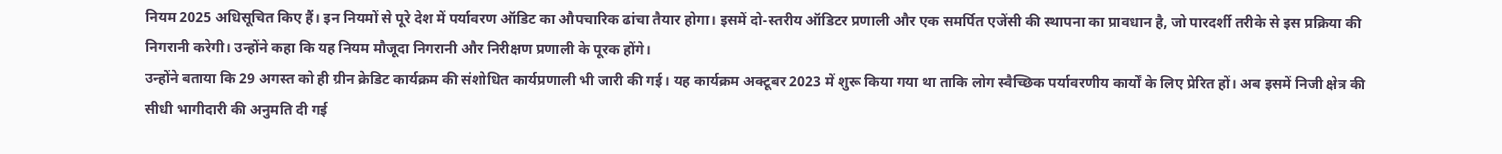नियम 2025 अधिसूचित किए हैं। इन नियमों से पूरे देश में पर्यावरण ऑडिट का औपचारिक ढांचा तैयार होगा। इसमें दो-स्तरीय ऑडिटर प्रणाली और एक समर्पित एजेंसी की स्थापना का प्रावधान है, जो पारदर्शी तरीके से इस प्रक्रिया की निगरानी करेगी। उन्होंने कहा कि यह नियम मौजूदा निगरानी और निरीक्षण प्रणाली के पूरक होंगे।
उन्होंने बताया कि 29 अगस्त को ही ग्रीन क्रेडिट कार्यक्रम की संशोधित कार्यप्रणाली भी जारी की गई। यह कार्यक्रम अक्टूबर 2023 में शुरू किया गया था ताकि लोग स्वैच्छिक पर्यावरणीय कार्यों के लिए प्रेरित हों। अब इसमें निजी क्षेत्र की सीधी भागीदारी की अनुमति दी गई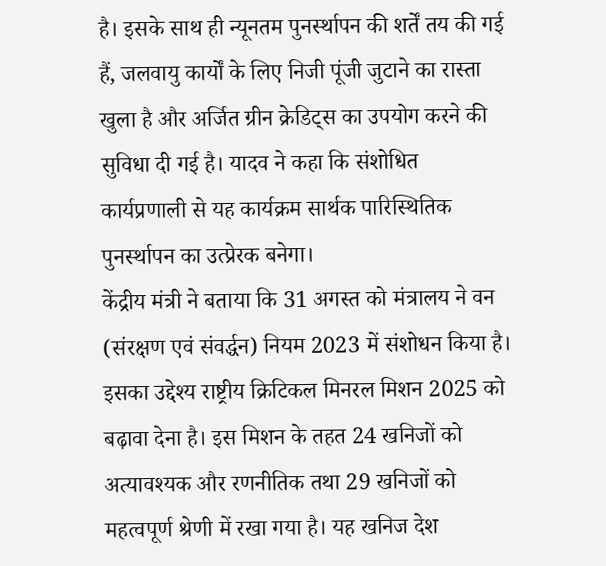है। इसके साथ ही न्यूनतम पुनर्स्थापन की शर्तें तय की गई हैं, जलवायु कार्यों के लिए निजी पूंजी जुटाने का रास्ता खुला है और अर्जित ग्रीन क्रेडिट्स का उपयोग करने की सुविधा दी गई है। यादव ने कहा कि संशोधित कार्यप्रणाली से यह कार्यक्रम सार्थक पारिस्थितिक पुनर्स्थापन का उत्प्रेरक बनेगा।
केंद्रीय मंत्री ने बताया कि 31 अगस्त को मंत्रालय ने वन (संरक्षण एवं संवर्द्धन) नियम 2023 में संशोधन किया है। इसका उद्देश्य राष्ट्रीय क्रिटिकल मिनरल मिशन 2025 को बढ़ावा देना है। इस मिशन के तहत 24 खनिजों को अत्यावश्यक और रणनीतिक तथा 29 खनिजों को महत्वपूर्ण श्रेणी में रखा गया है। यह खनिज देश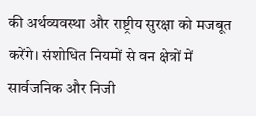की अर्थव्यवस्था और राष्ट्रीय सुरक्षा को मजबूत करेंगे। संशोधित नियमों से वन क्षेत्रों में सार्वजनिक और निजी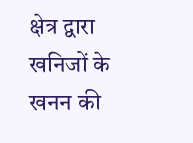क्षेत्र द्वारा खनिजों के खनन की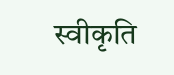स्वीकृति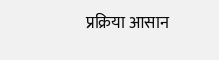प्रक्रिया आसान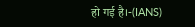हो गई है।-(IANS)